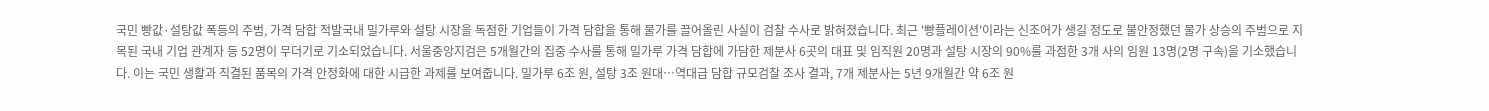국민 빵값·설탕값 폭등의 주범, 가격 담합 적발국내 밀가루와 설탕 시장을 독점한 기업들이 가격 담합을 통해 물가를 끌어올린 사실이 검찰 수사로 밝혀졌습니다. 최근 '빵플레이션'이라는 신조어가 생길 정도로 불안정했던 물가 상승의 주범으로 지목된 국내 기업 관계자 등 52명이 무더기로 기소되었습니다. 서울중앙지검은 5개월간의 집중 수사를 통해 밀가루 가격 담합에 가담한 제분사 6곳의 대표 및 임직원 20명과 설탕 시장의 90%를 과점한 3개 사의 임원 13명(2명 구속)을 기소했습니다. 이는 국민 생활과 직결된 품목의 가격 안정화에 대한 시급한 과제를 보여줍니다. 밀가루 6조 원, 설탕 3조 원대…역대급 담합 규모검찰 조사 결과, 7개 제분사는 5년 9개월간 약 6조 원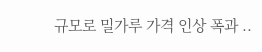규모로 밀가루 가격 인상 폭과 ..